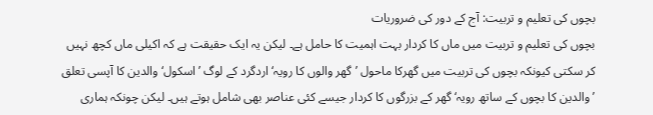بچوں کی تعلیم و تربیت: آج کے دور کی ضروریات
بچوں کی تعلیم و تربیت میں ماں کا کردار بہت اہمیت کا حامل ہے۔ لیکن یہ ایک حقیقت ہے کہ اکیلی ماں کچھ نہیں کر سکتی کیونکہ بچوں کی تربیت میں گھرکا ماحول ’گھر والوں کا رویہ‘ اردگرد کے لوگ ’اسکول‘ والدین کا آپسی تعلق ’والدین کا بچوں کے ساتھ رویہ‘ گھر کے بزرگوں کا کردار جیسے کئی عناصر بھی شامل ہوتے ہیں۔ لیکن چونکہ ہماری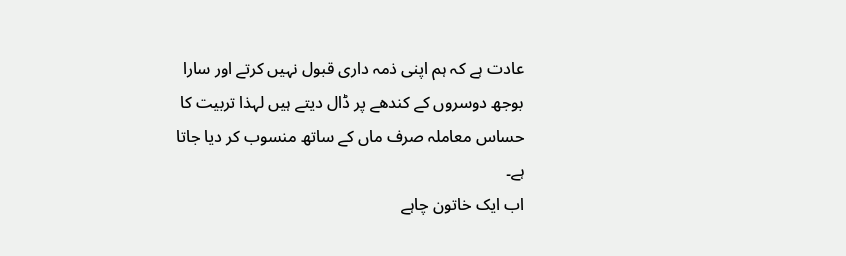عادت ہے کہ ہم اپنی ذمہ داری قبول نہیں کرتے اور سارا بوجھ دوسروں کے کندھے پر ڈال دیتے ہیں لہذا تربیت کا حساس معاملہ صرف ماں کے ساتھ منسوب کر دیا جاتا ہے۔
اب ایک خاتون چاہے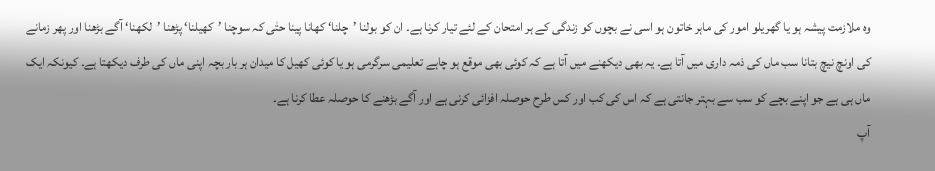وہ ملازمت پیشہ ہو یا گھریلو امور کی ماہر خاتون ہو اسی نے بچوں کو زندگی کے ہر امتحان کے لئے تیار کرنا ہے۔ ان کو بولنا ’چلنا‘ کھانا پینا حتٰی کہ سوچنا ’کھیلنا‘ پڑھنا ’لکھنا‘ آگے بڑھنا اور پھر زمانے کی اونچ نیچ بتانا سب ماں کی ذمہ داری میں آتا ہے۔ یہ بھی دیکھنے میں آتا ہے کہ کوئی بھی موقع ہو چاہے تعلیمی سرگرمی ہو یا کوئی کھیل کا میدان ہر بار بچہ اپنی ماں کی طرف دیکھتا ہے۔ کیونکہ ایک ماں ہی ہے جو اپنے بچے کو سب سے بہتر جانتی ہے کہ اس کی کب اور کس طرح حوصلہ افزائی کرنی ہے اور آگے بڑھنے کا حوصلہ عطا کرنا ہے۔
آپ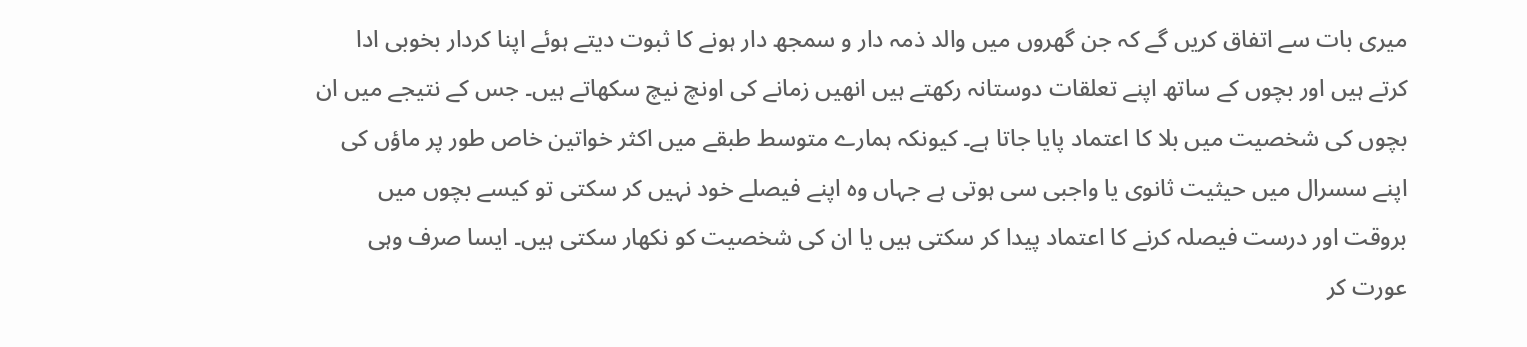میری بات سے اتفاق کریں گے کہ جن گھروں میں والد ذمہ دار و سمجھ دار ہونے کا ثبوت دیتے ہوئے اپنا کردار بخوبی ادا کرتے ہیں اور بچوں کے ساتھ اپنے تعلقات دوستانہ رکھتے ہیں انھیں زمانے کی اونچ نیچ سکھاتے ہیں۔ جس کے نتیجے میں ان بچوں کی شخصیت میں بلا کا اعتماد پایا جاتا ہے۔ کیونکہ ہمارے متوسط طبقے میں اکثر خواتین خاص طور پر ماؤں کی اپنے سسرال میں حیثیت ثانوی یا واجبی سی ہوتی ہے جہاں وہ اپنے فیصلے خود نہیں کر سکتی تو کیسے بچوں میں بروقت اور درست فیصلہ کرنے کا اعتماد پیدا کر سکتی ہیں یا ان کی شخصیت کو نکھار سکتی ہیں۔ ایسا صرف وہی عورت کر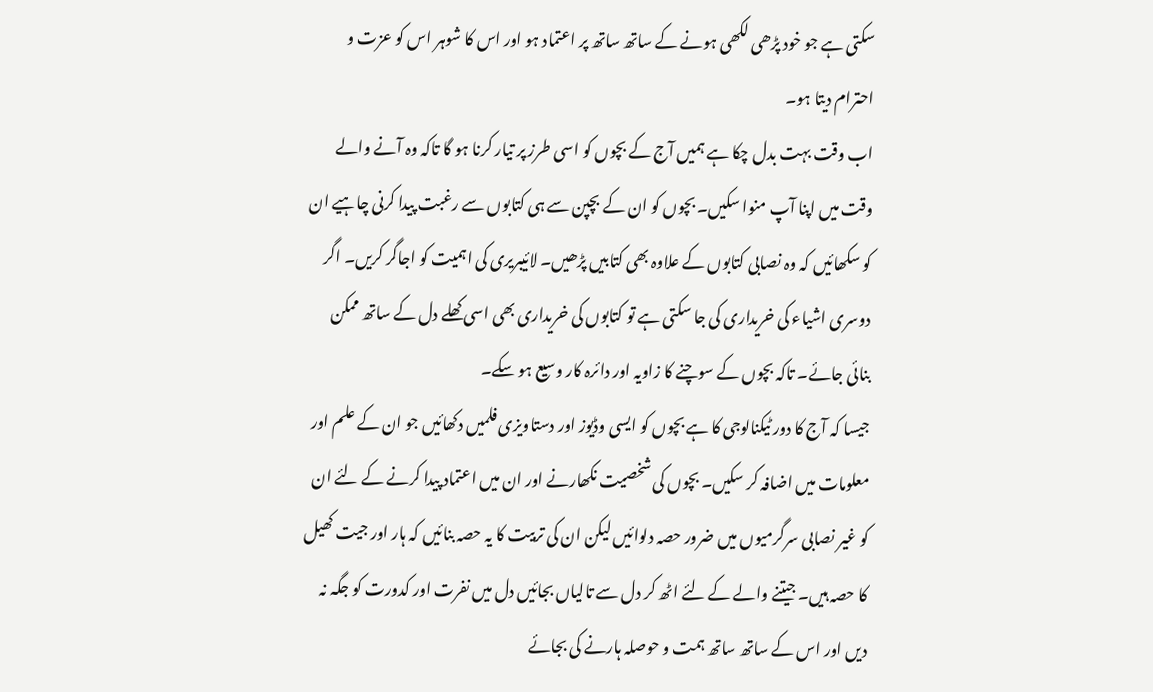سکتی ہے جو خود پڑھی لکھی ہونے کے ساتھ ساتھ پر اعتماد ہو اور اس کا شوہر اس کو عزت و احترام دیتا ہو۔
اب وقت بہت بدل چکا ہے ہمیں آج کے بچوں کو اسی طرز پر تیار کرنا ہو گا تاکہ وہ آنے والے وقت میں اپنا آپ منوا سکیں۔ بچوں کو ان کے بچپن سے ہی کتابوں سے رغبت پیدا کرنی چاہیے ان کو سکھائیں کہ وہ نصابی کتابوں کے علاوہ بھی کتابیں پڑھیں۔ لائیبریری کی اہمیت کو اجاگر کریں۔ اگر دوسری اشیاء کی خریداری کی جا سکتی ہے تو کتابوں کی خریداری بھی اسی کھلے دل کے ساتھ ممکن بنائی جائے۔ تاکہ بچوں کے سوچنے کا زاویہ اور دائرہ کار وسیع ہو سکے۔
جیسا کہ آج کا دور ٹیکنالوجی کا ہے بچوں کو ایسی وڈیوز اور دستاویزی فلمیں دکھائیں جو ان کے علم اور معلومات میں اضافہ کر سکیں۔ بچوں کی شخصیت نکھارنے اور ان میں اعتماد پیدا کرنے کے لئے ان کو غیر نصابی سرگرمیوں میں ضرور حصہ دلوائیں لیکن ان کی تربیت کا یہ حصہ بنائیں کہ ہار اور جیت کھیل کا حصہ ہیں۔ جیتنے والے کے لئے اٹھ کر دل سے تالیاں بجائیں دل میں نفرت اور کدورت کو جگہ نہ دیں اور اس کے ساتھ ساتھ ہمت و حوصلہ ہارنے کی بجائے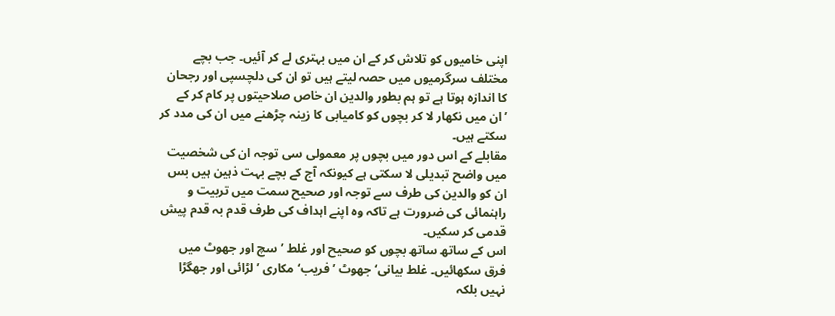اپنی خامیوں کو تلاش کر کے ان میں بہتری لے کر آئیں۔ جب بچے مختلف سرگرمیوں میں حصہ لیتے ہیں تو ان کی دلچسپی اور رجحان کا اندازہ ہوتا ہے تو ہم بطور والدین ان خاص صلاحیتوں پر کام کر کے ’ان میں نکھار لا کر بچوں کو کامیابی کا زینہ چڑھنے میں ان کی مدد کر سکتے ہیں۔
مقابلے کے اس دور میں بچوں پر معمولی سی توجہ ان کی شخصیت میں واضح تبدیلی لا سکتی ہے کیونکہ آج کے بچے بہت ذہین ہیں بس ان کو والدین کی طرف سے توجہ اور صحیح سمت میں تربیت و راہنمائی کی ضرورت ہے تاکہ وہ اپنے اہداف کی طرف قدم بہ قدم پیش قدمی کر سکیں۔
اس کے ساتھ ساتھ بچوں کو صحیح اور غلط ’سچ اور جھوٹ میں فرق سکھائیں۔ غلط بیانی‘ جھوٹ ’فریب‘ مکاری ’لڑائی اور جھگڑا نہیں بلکہ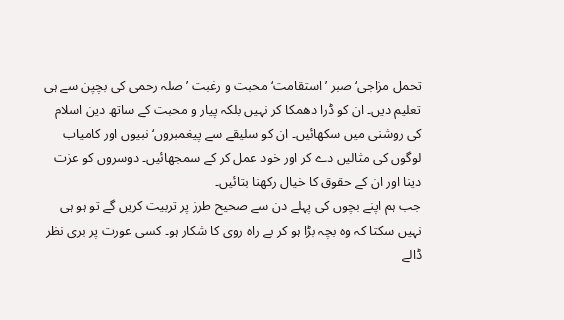تحمل مزاجی‘ صبر ’استقامت‘ محبت و رغبت ’صلہ رحمی کی بچپن سے ہی تعلیم دیں۔ ان کو ڈرا دھمکا کر نہیں بلکہ پیار و محبت کے ساتھ دین اسلام کی روشنی میں سکھائیں۔ ان کو سلیقے سے پیغمبروں‘ نبیوں اور کامیاب لوگوں کی مثالیں دے کر اور خود عمل کر کے سمجھائیں۔ دوسروں کو عزت دینا اور ان کے حقوق کا خیال رکھنا بتائیں۔
جب ہم اپنے بچوں کی پہلے دن سے صحیح طرز پر تربیت کریں گے تو ہو ہی نہیں سکتا کہ وہ بچہ بڑا ہو کر بے راہ روی کا شکار ہو۔ کسی عورت پر بری نظر ڈالے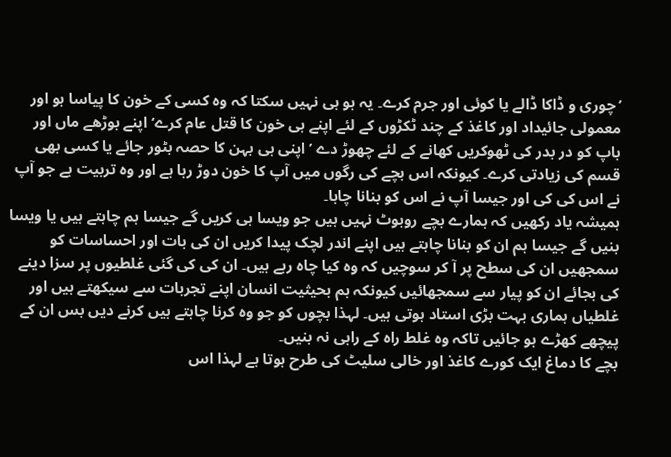’چوری و ڈاکا ڈالے یا کوئی اور جرم کرے۔ یہ ہو ہی نہیں سکتا کہ وہ کسی کے خون کا پیاسا ہو اور معمولی جائیداد اور کاغذ کے چند ٹکڑوں کے لئے اپنے ہی خون کا قتل عام کرے‘ اپنے بوڑھے ماں اور باپ کو در بدر کی ٹھوکریں کھانے کے لئے چھوڑ دے ’اپنی ہی بہن کا حصہ بٹور جائے یا کسی بھی قسم کی زیادتی کرے۔ کیونکہ اس بچے کی رگوں میں آپ کا خون دوڑ رہا ہے اور وہ تربیت ہے جو آپ نے اس کی کی اور جیسا آپ نے اس کو بنانا چاہا۔
ہمیشہ یاد رکھیں کہ ہمارے بچے روبوٹ نہیں ہیں جو ویسا ہی کریں گے جیسا ہم چاہتے ہیں یا ویسا بنیں گے جیسا ہم ان کو بنانا چاہتے ہیں اپنے اندر لچک پیدا کریں ان کی بات اور احساسات کو سمجھیں ان کی سطح پر آ کر سوچیں کہ وہ کیا چاہ رہے ہیں۔ ان کی کی گئی غلطیوں پر سزا دینے کی بجائے ان کو پیار سے سمجھائیں کیونکہ ہم بحیثیت انسان اپنے تجربات سے سیکھتے ہیں اور غلطیاں ہماری بہت بڑی استاد ہوتی ہیں۔ لہذا بچوں کو جو وہ کرنا چاہتے ہیں کرنے دیں بس ان کے پیچھے کھڑے ہو جائیں تاکہ وہ غلط راہ کے راہی نہ بنیں۔
بچے کا دماغ ایک کورے کاغذ اور خالی سلیٹ کی طرح ہوتا ہے لہذا اس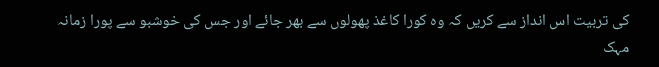کی تربیت اس انداز سے کریں کہ وہ کورا کاغذ پھولوں سے بھر جائے اور جس کی خوشبو سے پورا زمانہ مہک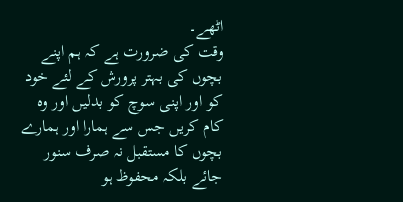اٹھے۔
وقت کی ضرورت ہے کہ ہم اپنے بچوں کی بہتر پرورش کے لئے خود کو اور اپنی سوچ کو بدلیں اور وہ کام کریں جس سے ہمارا اور ہمارے بچوں کا مستقبل نہ صرف سنور جائے بلکہ محفوظ ہو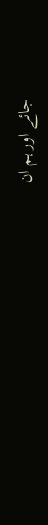جائے اور ہم ان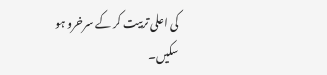کی اعلی تربیت کر کے سرخرو ہو سکیں۔